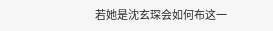若她是沈玄琛会如何布这一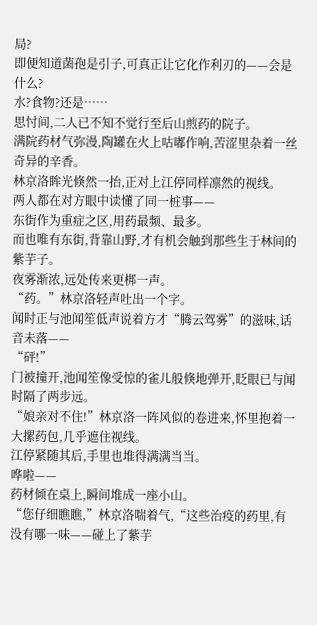局?
即便知道菌孢是引子,可真正让它化作利刃的——会是什么?
水?食物?还是……
思忖间,二人已不知不觉行至后山煎药的院子。
满院药材气弥漫,陶罐在火上咕嘟作响,苦涩里杂着一丝奇异的辛香。
林京洛眸光倏然一抬,正对上江停同样凛然的视线。
两人都在对方眼中读懂了同一桩事——
东街作为重症之区,用药最频、最多。
而也唯有东街,背靠山野,才有机会触到那些生于林间的紫芋子。
夜雾渐浓,远处传来更梆一声。
“药。”林京洛轻声吐出一个字。
闻时正与池闻笙低声说着方才“腾云驾雾”的滋味,话音未落——
“砰!”
门被撞开,池闻笙像受惊的雀儿般倏地弹开,眨眼已与闻时隔了两步远。
“娘亲对不住!”林京洛一阵风似的卷进来,怀里抱着一大摞药包,几乎遮住视线。
江停紧随其后,手里也堆得满满当当。
哗啦——
药材倾在桌上,瞬间堆成一座小山。
“您仔细瞧瞧,”林京洛喘着气,“这些治疫的药里,有没有哪一味——碰上了紫芋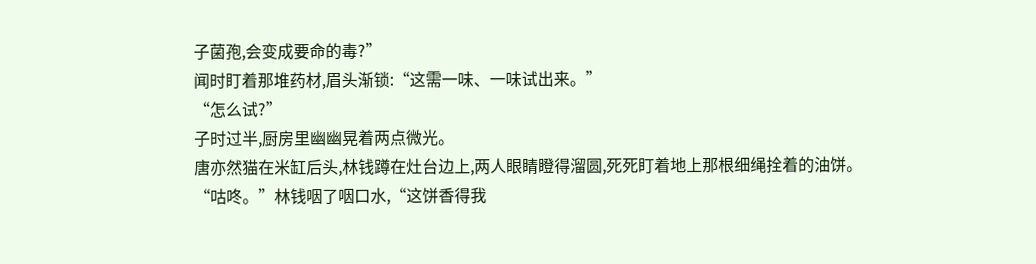子菌孢,会变成要命的毒?”
闻时盯着那堆药材,眉头渐锁:“这需一味、一味试出来。”
“怎么试?”
子时过半,厨房里幽幽晃着两点微光。
唐亦然猫在米缸后头,林钱蹲在灶台边上,两人眼睛瞪得溜圆,死死盯着地上那根细绳拴着的油饼。
“咕咚。”林钱咽了咽口水,“这饼香得我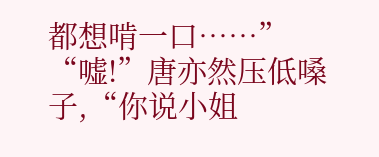都想啃一口……”
“嘘!”唐亦然压低嗓子,“你说小姐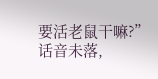要活老鼠干嘛?”
话音未落,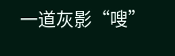一道灰影“嗖”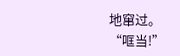地窜过。
“哐当!”